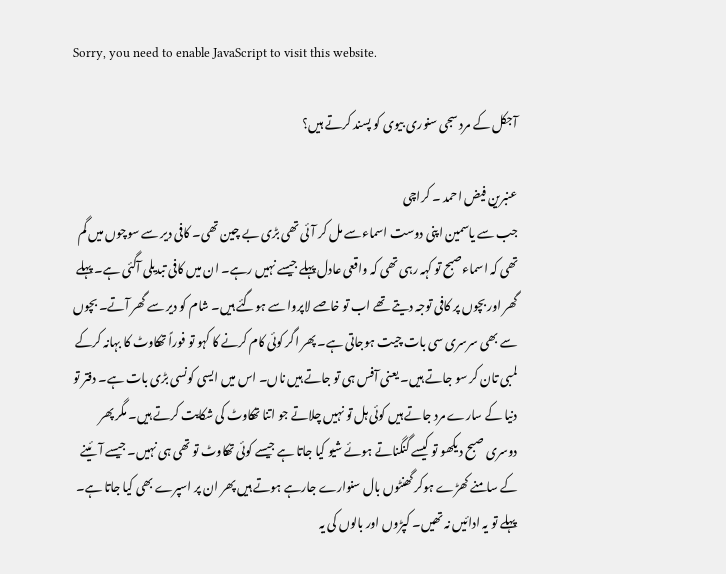Sorry, you need to enable JavaScript to visit this website.

آجکل کے مرد سجی سنوری بیوی کو پسند کرتے ہیں؟

عنبرین فیض احمد ۔ کراچی
جب سے یاسمین اپنی دوست اسماءسے مل کر آئی تھی بڑی بے چین تھی۔ کافی دیر سے سوچوں میں گم تھی کہ اسماءصبح تو کہہ رہی تھی کہ واقعی عادل پہلے جیسے نہیں رہے۔ ان میں کافی تبدیلی آگئی ہے۔ پہلے گھر اور بچوں پر کافی توجہ دیتے تھے اب تو خاصے لاپروا سے ہوگئے ہیں۔ شام کو دیر سے گھر آتے۔ بچوں سے بھی سرسری سی بات چیت ہوجاتی ہے۔ پھر اگر کوئی کام کرنے کا کہو تو فوراً تھکاوٹ کا بہانہ کرکے لمبی تان کر سو جاتے ہیں۔ یعنی آفس ہی تو جاتے ہیں ناں۔ اس میں ایسی کونسی بڑی بات ہے۔ دفتر تو دنیا کے سارے مرد جاتے ہیں کوئی ہل تو نہیں چلاتے جو اتنا تھکاوٹ کی شکایت کرتے ہیں۔ مگر پھر دوسری صبح دیکھو تو کیسے گنگناتے ہوئے شیو کیا جاتا ہے جیسے کوئی تھکاوٹ تو تھی ہی نہیں۔ جیسے آئینے کے سامنے کھڑے ہوکر گھنٹوں بال سنوارے جارہے ہوتے ہیں پھر ان پر اسپرے بھی کیا جاتا ہے۔ پہلے تو یہ ادائیں نہ تھیں۔ کپڑوں اور بالوں کی یہ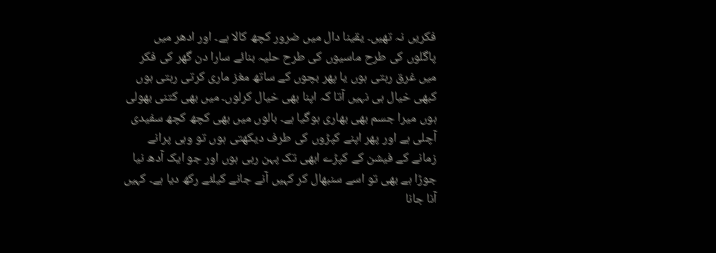فکریں نہ تھیں۔ یقینا دال میں ضرور کچھ کالا ہے۔ اور ادھر میں پاگلوں کی طرح ماسیوں کی طرح حلیہ بنائے سارا دن گھر کی فکر میں غرق رہتی ہوں یا پھر بچوں کے ساتھ مغز ماری کرتی رہتی ہوں کبھی خیال ہی نہیں آتا کہ اپنا بھی خیال کرلوں۔ میں بھی کتنی بھولی ہوں میرا جسم بھی بھاری ہوگیا ہے۔ بالوں میں بھی کچھ کچھ سفیدی آچلی ہے اور پھر اپنے کپڑوں کی طرف دیکھتی ہوں تو وہی پرانے زمانے کے فیشن کے کپڑے ابھی تک پہن رہی ہوں اور جو ایک آدھ نیا جوڑا ہے بھی تو اسے سنبھال کر کہیں آنے جانے کیلئے رکھ دیا ہے۔ کہیں آنا جانا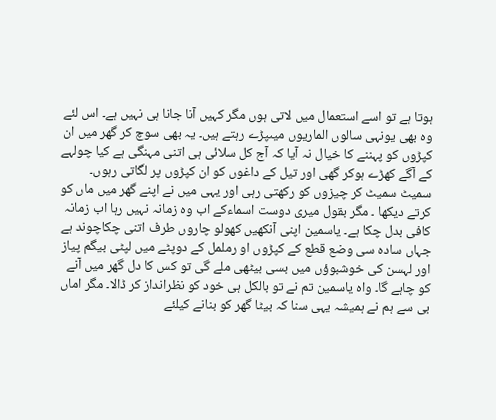ہوتا ہے تو اسے استعمال میں لاتی ہوں مگر کہیں آنا جانا ہی نہیں ہے۔ اس لئے وہ بھی یونہی سالوں الماریوں میںپڑے رہتے ہیں۔ یہ بھی سوچ کر گھر میں ان کپڑوں کو پہننے کا خیال نہ آیا کہ آج کل سلائی ہی اتنی مہنگی ہے کیا چولہے کے آگے کھڑے ہوکر گھی اور تیل کے داغوں کو ان کپڑوں پر لگاتی رہوں۔ سمیٹ سمیٹ کر چیزوں کو رکھتی رہی اور یہی میں نے اپنے گھر میں ماں کو کرتے دیکھا ۔ مگر بقول میری دوست اسماءکے اب وہ زمانہ نہیں رہا اب زمانہ کافی بدل چکا ہے۔ یاسمین اپنی آنکھیں کھولو چاروں طرف اتنی چکاچوند ہے جہاں سادہ سی وضع قطع کے کپڑوں او رململ کے دوپٹے میں لپٹی بیگم پیاز اور لہسن کی خوشبوؤں میں بسی بیٹھی ملے گی تو کس کا دل گھر میں آنے کو چاہے گا۔ واہ یاسمین تم نے تو بالکل ہی خود کو نظرانداز کر ڈالا۔ مگر اماں بی سے ہم نے ہمیشہ یہی سنا کہ بیٹا گھر کو بنانے کیلئے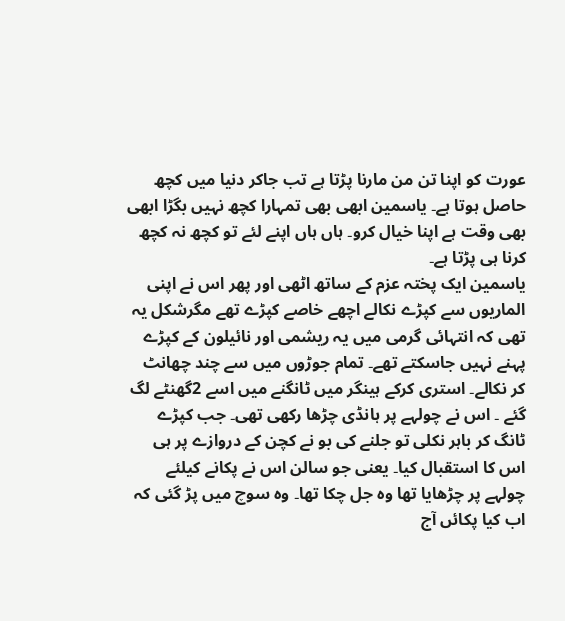عورت کو اپنا تن من مارنا پڑتا ہے تب جاکر دنیا میں کچھ حاصل ہوتا ہے۔ یاسمین ابھی بھی تمہارا کچھ نہیں بگڑا ابھی بھی وقت ہے اپنا خیال کرو۔ ہاں ہاں اپنے لئے تو کچھ نہ کچھ کرنا ہی پڑتا ہے۔
یاسمین ایک پختہ عزم کے ساتھ اٹھی اور پھر اس نے اپنی الماریوں سے کپڑے نکالے اچھے خاصے کپڑے تھے مگرشکل یہ تھی کہ انتہائی گرمی میں یہ ریشمی اور نائیلون کے کپڑے پہنے نہیں جاسکتے تھے۔ تمام جوڑوں میں سے چند چھانٹ کر نکالے۔ استری کرکے ہینگر میں ٹانگنے میں اسے 2گھنٹے لگ گئے ۔ اس نے چولہے پر ہانڈی چڑھا رکھی تھی۔ جب کپڑے ٹانگ کر باہر نکلی تو جلنے کی بو نے کچن کے دروازے پر ہی اس کا استقبال کیا۔ یعنی جو سالن اس نے پکانے کیلئے چولہے پر چڑھایا تھا وہ جل چکا تھا۔ وہ سوچ میں پڑ گئی کہ اب کیا پکائں آج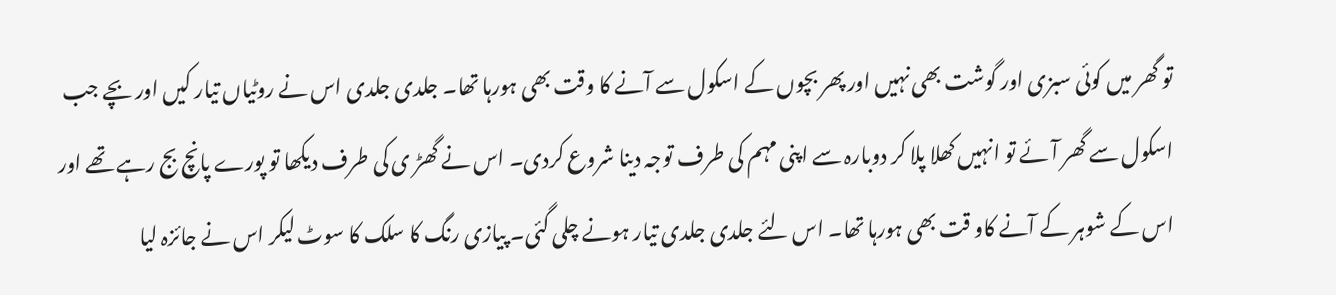تو گھر میں کوئی سبزی اور گوشت بھی نہیں اور پھر بچوں کے اسکول سے آنے کا وقت بھی ہورہا تھا۔ جلدی جلدی اس نے روٹیاں تیار کیں اور بچے جب اسکول سے گھر آئے تو انہیں کھلا پلا کر دوبارہ سے اپنی مہم کی طرف توجہ دینا شروع کردی۔ اس نے گھڑ ی کی طرف دیکھا تو پورے پانچ بج رہے تھے اور اس کے شوہر کے آنے کاو قت بھی ہورہا تھا۔ اس لئے جلدی جلدی تیار ہونے چلی گئی۔ پیازی رنگ کا سلک کا سوٹ لیکر اس نے جائزہ لیا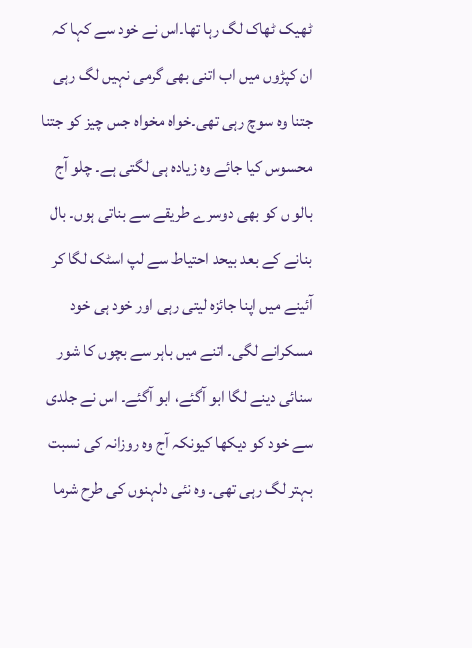ٹھیک ٹھاک لگ رہا تھا۔اس نے خود سے کہا کہ ان کپڑوں میں اب اتنی بھی گرمی نہیں لگ رہی جتنا وہ سوچ رہی تھی۔خواہ مخواہ جس چیز کو جتنا محسوس کیا جائے وہ زیادہ ہی لگتی ہے۔ چلو آج بالو ں کو بھی دوسرے طریقے سے بناتی ہوں۔ بال بنانے کے بعد بیحد احتیاط سے لپ اسٹک لگا کر آئینے میں اپنا جائزہ لیتی رہی اور خود ہی خود مسکرانے لگی۔ اتنے میں باہر سے بچوں کا شور سنائی دینے لگا ابو آگئے، ابو آگئے۔ اس نے جلدی سے خود کو دیکھا کیونکہ آج وہ روزانہ کی نسبت بہتر لگ رہی تھی۔ وہ نئی دلہنوں کی طرح شرما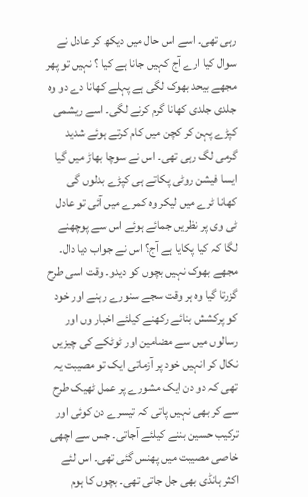رہی تھی۔ اسے اس حال میں دیکھ کر عادل نے سوال کیا ارے آج کہیں جانا ہے کیا ؟ نہیں تو پھر مجھے بیحد بھوک لگی ہے پہلے کھانا دے دو وہ جلدی جلدی کھانا گرم کرنے لگی۔ اسے ریشمی کپڑے پہن کر کچن میں کام کرتے ہوئے شدید گرمی لگ رہی تھی۔ اس نے سوچا بھاڑ میں گیا ایسا فیشن روٹی پکاتے ہی کپڑے بدلوں گی کھانا ٹرے میں لیکر وہ کمرے میں آئی تو عادل ٹی وی پر نظریں جمائے ہوئے اس سے پوچھنے لگا کہ کیا پکایا ہے آج؟ اس نے جواب دیا دال۔ مجھے بھوک نہیں بچوں کو دیدو۔ وقت اسی طرح گزرتا گیا وہ ہر وقت سجے سنورے رہنے اور خود کو پرکشش بنائے رکھنے کیلئے اخبار وں اور رسالوں میں سے مضامین اور ٹوٹکے کی چیزیں نکال کر انہیں خود پر آزماتی ایک تو مصیبت یہ تھی کہ دو دن ایک مشورے پر عمل ٹھیک طرح سے کر بھی نہیں پاتی کہ تیسرے دن کوئی اور ترکیب حسین بننے کیلئے آجاتی۔ جس سے اچھی خاصی مصیبت میں پھنس گئی تھی۔ اس لئے اکثر ہانڈی بھی جل جاتی تھی۔ بچوں کا ہوم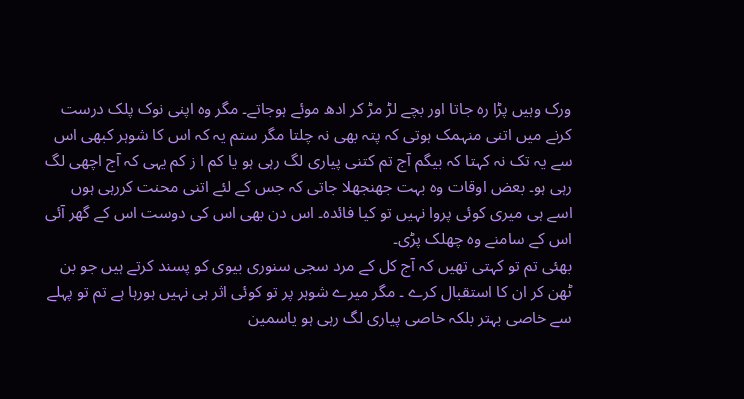ورک وہیں پڑا رہ جاتا اور بچے لڑ مڑ کر ادھ موئے ہوجاتے۔ مگر وہ اپنی نوک پلک درست کرنے میں اتنی منہمک ہوتی کہ پتہ بھی نہ چلتا مگر ستم یہ کہ اس کا شوہر کبھی اس سے یہ تک نہ کہتا کہ بیگم آج تم کتنی پیاری لگ رہی ہو یا کم ا ز کم یہی کہ آج اچھی لگ رہی ہو۔ بعض اوقات وہ بہت جھنجھلا جاتی کہ جس کے لئے اتنی محنت کررہی ہوں اسے ہی میری کوئی پروا نہیں تو کیا فائدہ۔ اس دن بھی اس کی دوست اس کے گھر آئی اس کے سامنے وہ چھلک پڑی۔
بھئی تم تو کہتی تھیں کہ آج کل کے مرد سجی سنوری بیوی کو پسند کرتے ہیں جو بن ٹھن کر ان کا استقبال کرے ۔ مگر میرے شوہر پر تو کوئی اثر ہی نہیں ہورہا ہے تم تو پہلے سے خاصی بہتر بلکہ خاصی پیاری لگ رہی ہو یاسمین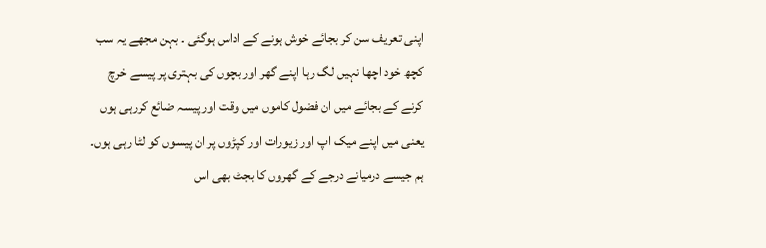اپنی تعریف سن کر بجائے خوش ہونے کے اداس ہوگئی ۔ بہن مجھے یہ سب کچھ خود اچھا نہیں لگ رہا اپنے گھر اور بچوں کی بہتری پر پیسے خرچ کرنے کے بجائے میں ان فضول کاموں میں وقت اور پیسہ ضائع کررہی ہوں یعنی میں اپنے میک اپ اور زیورات اور کپڑوں پر ان پیسوں کو لٹا رہی ہوں۔ ہم جیسے درمیانے درجے کے گھروں کا بجٹ بھی اس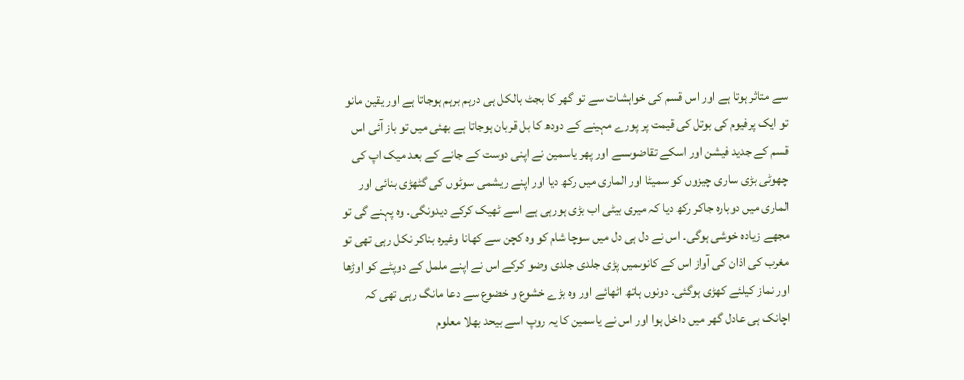سے متاثر ہوتا ہے اور اس قسم کی خواہشات سے تو گھر کا بجٹ بالکل ہی درہم برہم ہوجاتا ہے اور یقین مانو تو ایک پرفیوم کی بوتل کی قیمت پر پورے مہینے کے دودھ کا بل قربان ہوجاتا ہے بھئی میں تو باز آئی اس قسم کے جدید فیشن اور اسکے تقاضوںسے اور پھر یاسمین نے اپنی دوست کے جانے کے بعد میک اپ کی چھوٹی بڑی ساری چیزوں کو سمیٹا اور الماری میں رکھ دیا اور اپنے ریشمی سوٹوں کی گٹھڑی بنائی اور الماری میں دوبارہ جاکر رکھ دیا کہ میری بیٹی اب بڑی ہورہی ہے اسے ٹھیک کرکے دیدونگی۔ وہ پہنے گی تو مجھے زیادہ خوشی ہوگی۔ اس نے دل ہی دل میں سوچا شام کو وہ کچن سے کھانا وغیرہ بناکر نکل رہی تھی تو مغرب کی اذان کی آواز اس کے کانوںمیں پڑی جلدی جلدی وضو کرکے اس نے اپنے ململ کے دوپٹے کو اوڑھا اور نماز کیلئے کھڑی ہوگئی۔ دونوں ہاتھ اٹھائے اور وہ بڑے خشوع و خضوع سے دعا مانگ رہی تھی کہ اچانک ہی عادل گھر میں داخل ہوا اور اس نے یاسمین کا یہ روپ اسے بیحد بھلا معلوم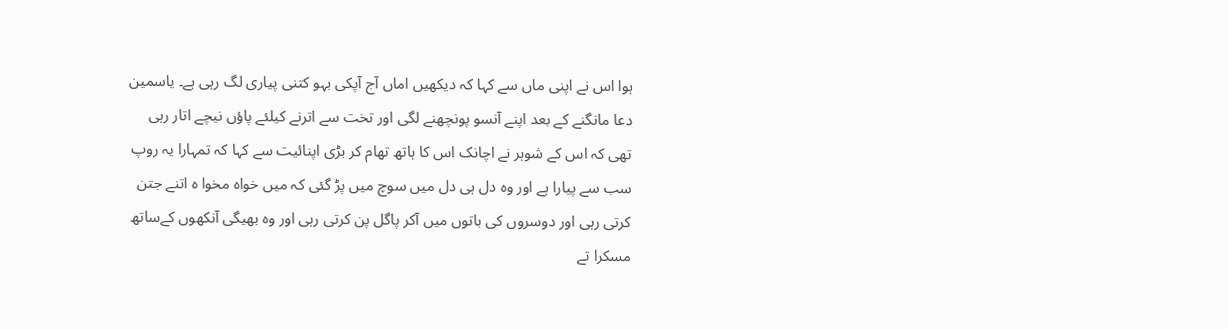ہوا اس نے اپنی ماں سے کہا کہ دیکھیں اماں آج آپکی بہو کتنی پیاری لگ رہی ہے۔ یاسمین دعا مانگنے کے بعد اپنے آنسو پونچھنے لگی اور تخت سے اترنے کیلئے پاؤں نیچے اتار رہی تھی کہ اس کے شوہر نے اچانک اس کا ہاتھ تھام کر بڑی اپنائیت سے کہا کہ تمہارا یہ روپ سب سے پیارا ہے اور وہ دل ہی دل میں سوچ میں پڑ گئی کہ میں خواہ مخوا ہ اتنے جتن کرتی رہی اور دوسروں کی باتوں میں آکر پاگل پن کرتی رہی اور وہ بھیگی آنکھوں کےساتھ مسکرا تے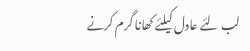لب لئے عادل کیلئے کھانا گرم کرنے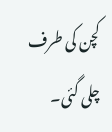کچن کی طرف چلی گئی۔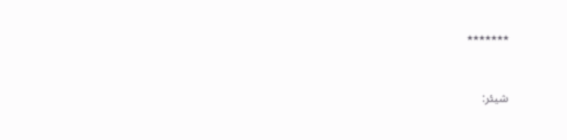٭٭٭٭٭٭٭



شیئر: